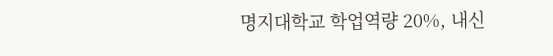명지대학교 학업역량 20%, 내신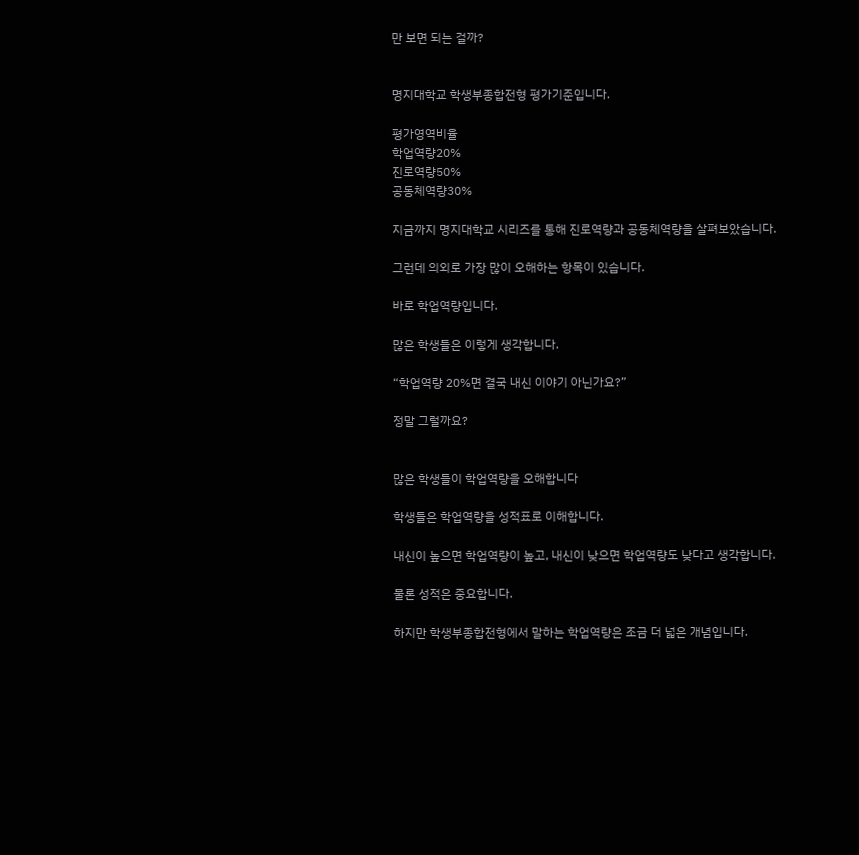만 보면 되는 걸까?


명지대학교 학생부종합전형 평가기준입니다.

평가영역비율
학업역량20%
진로역량50%
공동체역량30%

지금까지 명지대학교 시리즈를 통해 진로역량과 공동체역량을 살펴보았습니다.

그런데 의외로 가장 많이 오해하는 항목이 있습니다.

바로 학업역량입니다.

많은 학생들은 이렇게 생각합니다.

“학업역량 20%면 결국 내신 이야기 아닌가요?”

정말 그럴까요?


많은 학생들이 학업역량을 오해합니다

학생들은 학업역량을 성적표로 이해합니다.

내신이 높으면 학업역량이 높고, 내신이 낮으면 학업역량도 낮다고 생각합니다.

물론 성적은 중요합니다.

하지만 학생부종합전형에서 말하는 학업역량은 조금 더 넓은 개념입니다.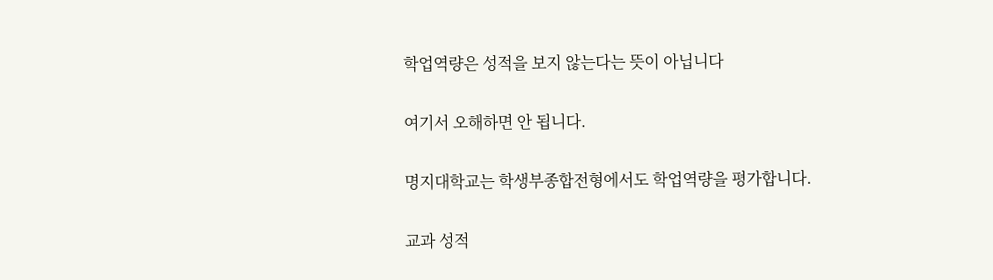학업역량은 성적을 보지 않는다는 뜻이 아닙니다

여기서 오해하면 안 됩니다.

명지대학교는 학생부종합전형에서도 학업역량을 평가합니다.

교과 성적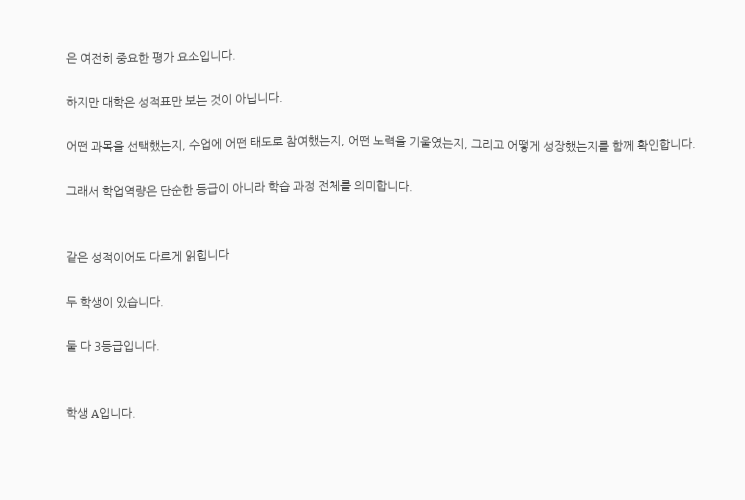은 여전히 중요한 평가 요소입니다.

하지만 대학은 성적표만 보는 것이 아닙니다.

어떤 과목을 선택했는지, 수업에 어떤 태도로 참여했는지, 어떤 노력을 기울였는지, 그리고 어떻게 성장했는지를 함께 확인합니다.

그래서 학업역량은 단순한 등급이 아니라 학습 과정 전체를 의미합니다.


같은 성적이어도 다르게 읽힙니다

두 학생이 있습니다.

둘 다 3등급입니다.


학생 A입니다.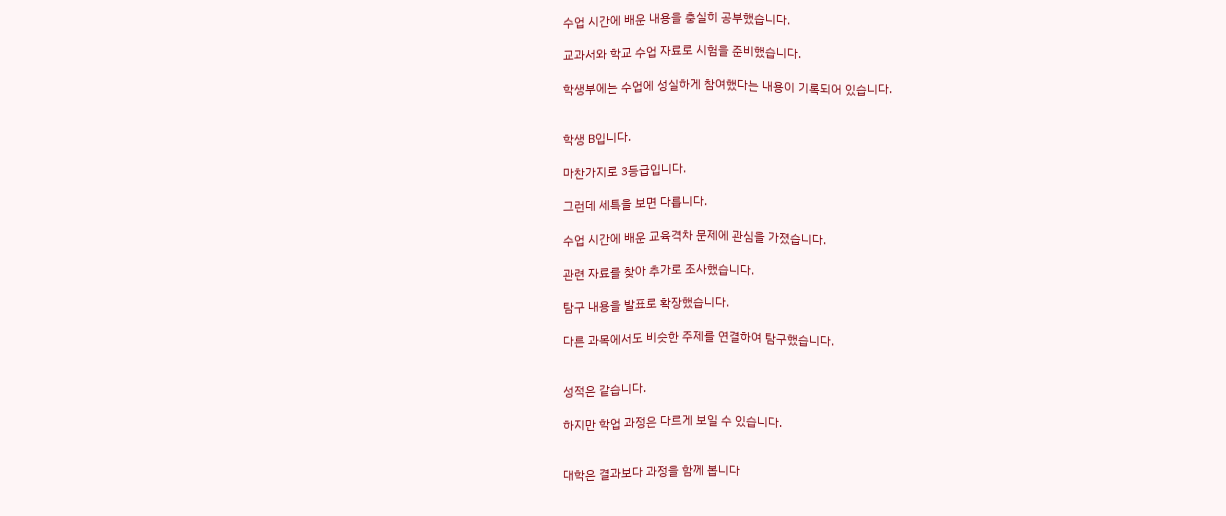수업 시간에 배운 내용을 충실히 공부했습니다.

교과서와 학교 수업 자료로 시험을 준비했습니다.

학생부에는 수업에 성실하게 참여했다는 내용이 기록되어 있습니다.


학생 B입니다.

마찬가지로 3등급입니다.

그런데 세특을 보면 다릅니다.

수업 시간에 배운 교육격차 문제에 관심을 가졌습니다.

관련 자료를 찾아 추가로 조사했습니다.

탐구 내용을 발표로 확장했습니다.

다른 과목에서도 비슷한 주제를 연결하여 탐구했습니다.


성적은 같습니다.

하지만 학업 과정은 다르게 보일 수 있습니다.


대학은 결과보다 과정을 함께 봅니다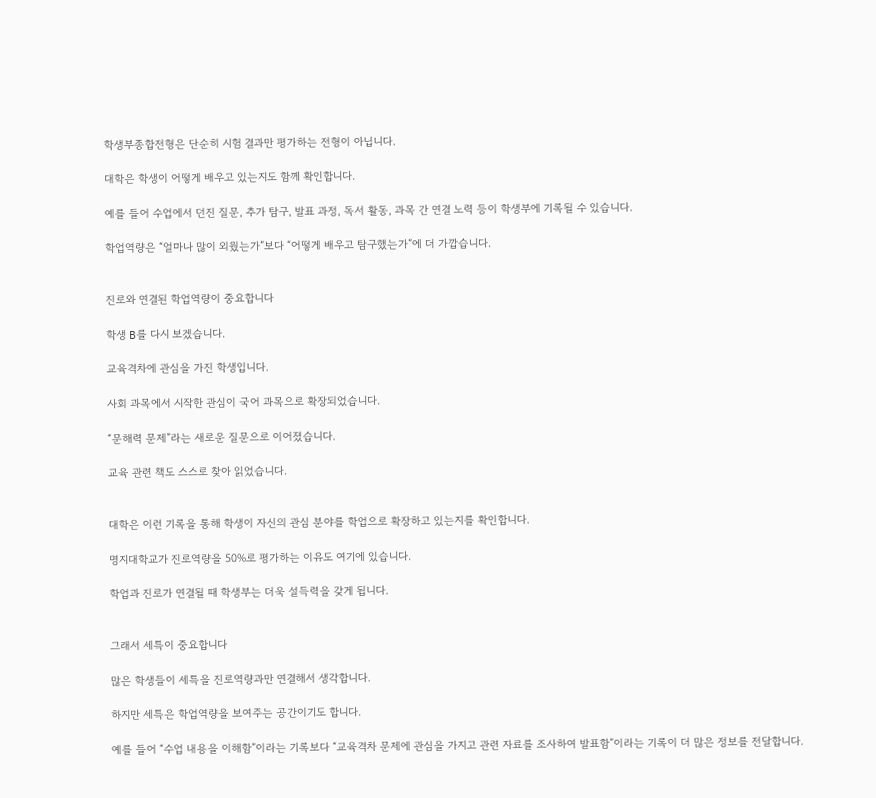학생부종합전형은 단순히 시험 결과만 평가하는 전형이 아닙니다.

대학은 학생이 어떻게 배우고 있는지도 함께 확인합니다.

예를 들어 수업에서 던진 질문, 추가 탐구, 발표 과정, 독서 활동, 과목 간 연결 노력 등이 학생부에 기록될 수 있습니다.

학업역량은 “얼마나 많이 외웠는가”보다 “어떻게 배우고 탐구했는가”에 더 가깝습니다.


진로와 연결된 학업역량이 중요합니다

학생 B를 다시 보겠습니다.

교육격차에 관심을 가진 학생입니다.

사회 과목에서 시작한 관심이 국어 과목으로 확장되었습니다.

“문해력 문제”라는 새로운 질문으로 이어졌습니다.

교육 관련 책도 스스로 찾아 읽었습니다.


대학은 이런 기록을 통해 학생이 자신의 관심 분야를 학업으로 확장하고 있는지를 확인합니다.

명지대학교가 진로역량을 50%로 평가하는 이유도 여기에 있습니다.

학업과 진로가 연결될 때 학생부는 더욱 설득력을 갖게 됩니다.


그래서 세특이 중요합니다

많은 학생들이 세특을 진로역량과만 연결해서 생각합니다.

하지만 세특은 학업역량을 보여주는 공간이기도 합니다.

예를 들어 “수업 내용을 이해함”이라는 기록보다 “교육격차 문제에 관심을 가지고 관련 자료를 조사하여 발표함”이라는 기록이 더 많은 정보를 전달합니다.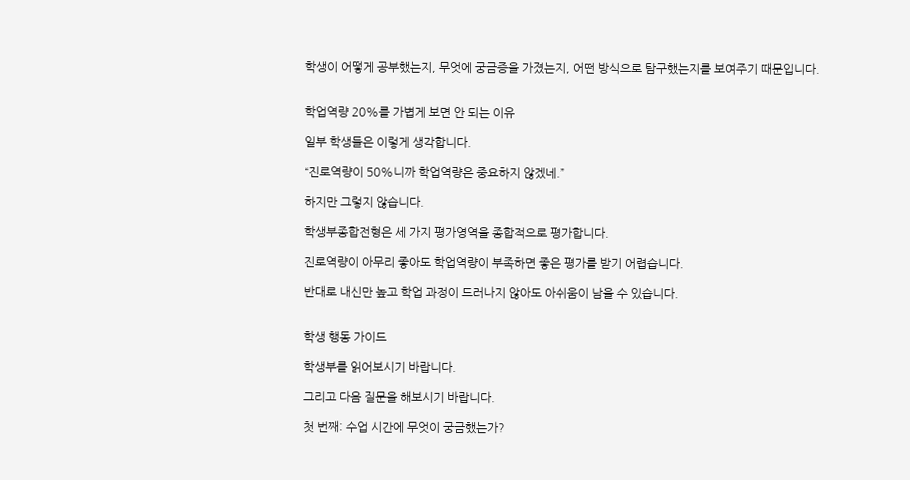학생이 어떻게 공부했는지, 무엇에 궁금증을 가졌는지, 어떤 방식으로 탐구했는지를 보여주기 때문입니다.


학업역량 20%를 가볍게 보면 안 되는 이유

일부 학생들은 이렇게 생각합니다.

“진로역량이 50%니까 학업역량은 중요하지 않겠네.”

하지만 그렇지 않습니다.

학생부종합전형은 세 가지 평가영역을 종합적으로 평가합니다.

진로역량이 아무리 좋아도 학업역량이 부족하면 좋은 평가를 받기 어렵습니다.

반대로 내신만 높고 학업 과정이 드러나지 않아도 아쉬움이 남을 수 있습니다.


학생 행동 가이드

학생부를 읽어보시기 바랍니다.

그리고 다음 질문을 해보시기 바랍니다.

첫 번째: 수업 시간에 무엇이 궁금했는가?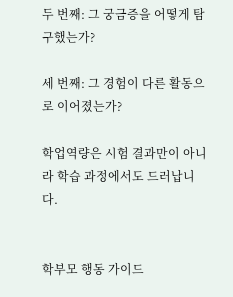두 번째: 그 궁금증을 어떻게 탐구했는가?

세 번째: 그 경험이 다른 활동으로 이어졌는가?

학업역량은 시험 결과만이 아니라 학습 과정에서도 드러납니다.


학부모 행동 가이드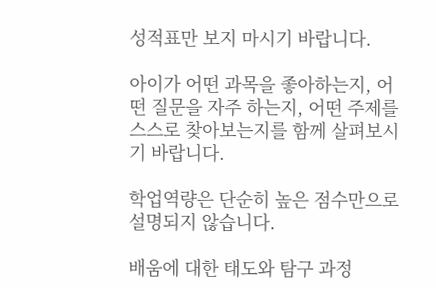성적표만 보지 마시기 바랍니다.

아이가 어떤 과목을 좋아하는지, 어떤 질문을 자주 하는지, 어떤 주제를 스스로 찾아보는지를 함께 살펴보시기 바랍니다.

학업역량은 단순히 높은 점수만으로 설명되지 않습니다.

배움에 대한 태도와 탐구 과정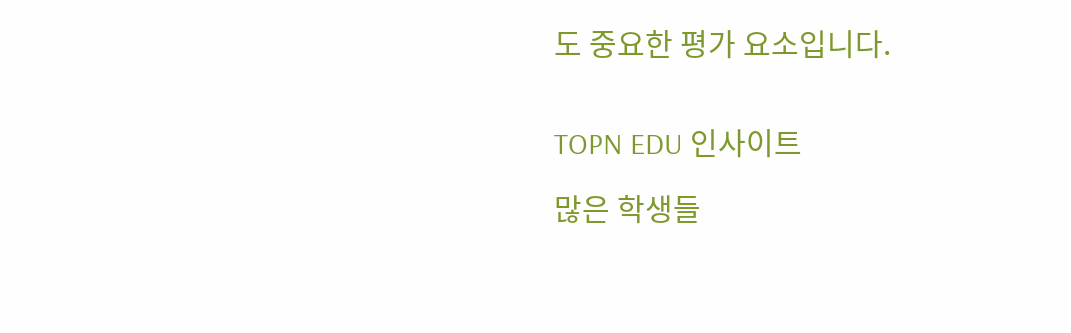도 중요한 평가 요소입니다.


TOPN EDU 인사이트

많은 학생들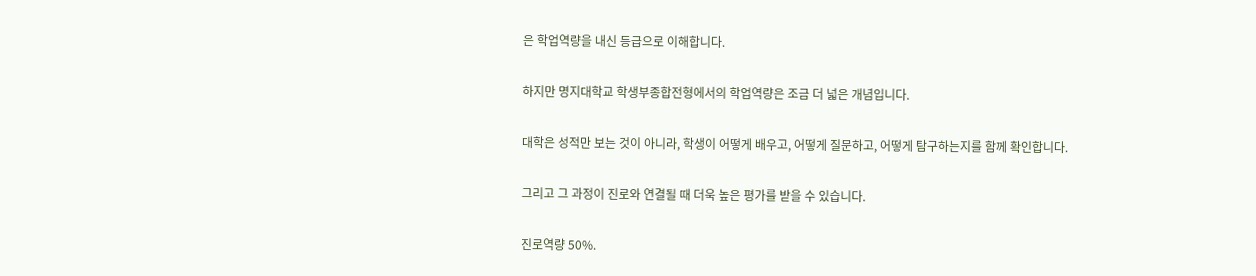은 학업역량을 내신 등급으로 이해합니다.

하지만 명지대학교 학생부종합전형에서의 학업역량은 조금 더 넓은 개념입니다.

대학은 성적만 보는 것이 아니라, 학생이 어떻게 배우고, 어떻게 질문하고, 어떻게 탐구하는지를 함께 확인합니다.

그리고 그 과정이 진로와 연결될 때 더욱 높은 평가를 받을 수 있습니다.

진로역량 50%.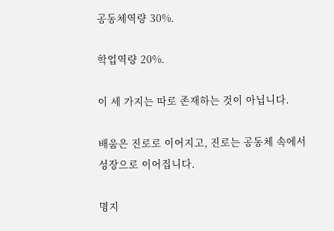공동체역량 30%.

학업역량 20%.

이 세 가지는 따로 존재하는 것이 아닙니다.

배움은 진로로 이어지고, 진로는 공동체 속에서 성장으로 이어집니다.

명지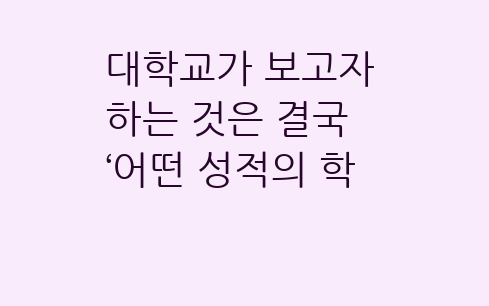대학교가 보고자 하는 것은 결국 ‘어떤 성적의 학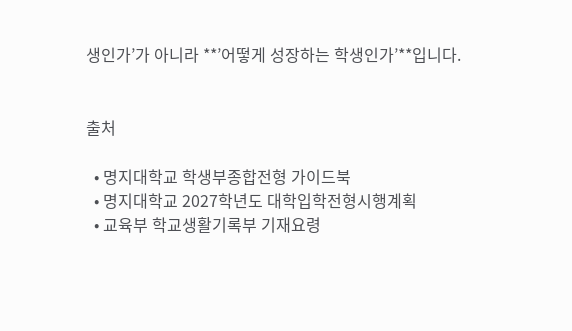생인가’가 아니라 **’어떻게 성장하는 학생인가’**입니다.


출처

  • 명지대학교 학생부종합전형 가이드북
  • 명지대학교 2027학년도 대학입학전형시행계획
  • 교육부 학교생활기록부 기재요령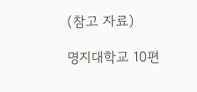(참고 자료)

명지대학교 10편